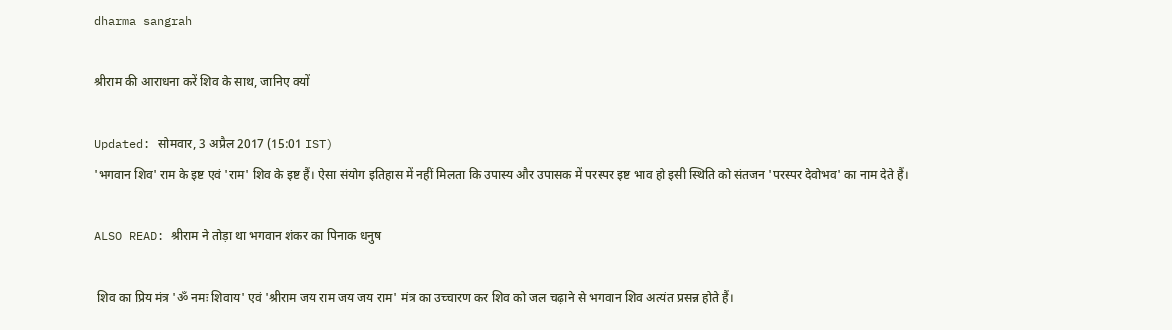dharma sangrah

श्रीराम की आराधना करें शिव के साथ, जानिए क्यों

Updated: सोमवार, 3 अप्रैल 2017 (15:01 IST)
'भगवान शिव' राम के इष्ट एवं 'राम' शिव के इष्ट हैं। ऐसा संयोग इतिहास में नहीं मिलता कि उपास्य और उपासक में परस्पर इष्ट भाव हो इसी स्थिति को संतजन 'परस्पर देवोभव' का नाम देते हैं।

ALSO READ: श्रीराम ने तोड़ा था भगवान शंकर का पिनाक धनुष

 शिव का प्रिय मंत्र 'ॐ नमः शिवाय' एवं 'श्रीराम जय राम जय जय राम' मंत्र का उच्चारण कर शिव को जल चढ़ाने से भगवान शिव अत्यंत प्रसन्न होते हैं।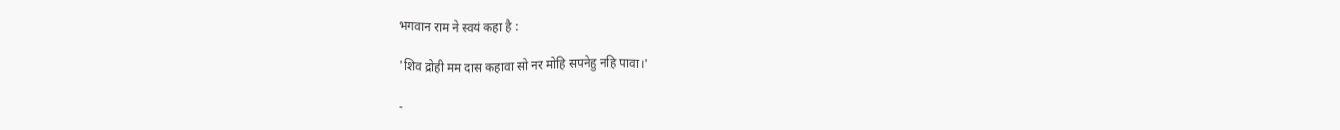भगवान राम ने स्वयं कहा है :

'शिव द्रोही मम दास कहावा सो नर मोहि सपनेहु नहि पावा।'

-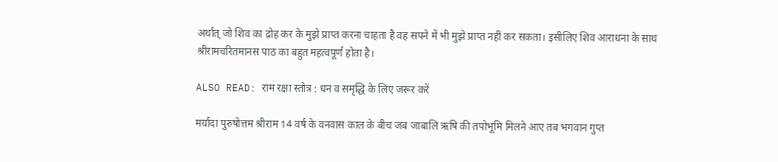अर्थात्‌ जो शिव का द्रोह कर के मुझे प्राप्त करना चाहता है वह सपने में भी मुझे प्राप्त नहीं कर सकता। इसीलिए शिव आराधना के साथ श्रीरामचरितमानस पाठ का बहुत महत्वपूर्ण होता है।

ALSO READ: राम रक्षा स्तोत्र : धन व समृद्धि के लिए जरूर करें

मर्यादा पुरुषोत्तम श्रीराम 14 वर्ष के वनवास काल के बीच जब जाबालि ऋषि की तपोभूमि मिलने आए तब भगवान गुप्त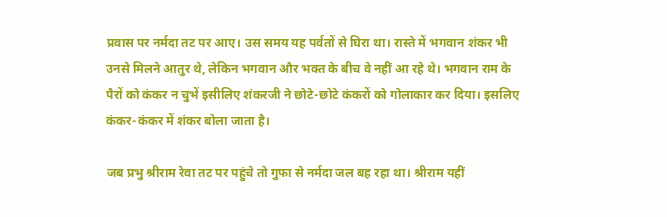प्रवास पर नर्मदा तट पर आए। उस समय यह पर्वतों से घिरा था। रास्ते में भगवान शंकर भी उनसे मिलने आतुर थे, लेकिन भगवान और भक्त के बीच वे नहीं आ रहे थे। भगवान राम के पैरों को कंकर न चुभें इसीलिए शंकरजी ने छोटे-छोटे कंकरों को गोलाकार कर दिया। इसलिए कंकर-कंकर में शंकर बोला जाता है।

जब प्रभु श्रीराम रेवा तट पर पहुंचे तो गुफा से नर्मदा जल बह रहा था। श्रीराम यहीं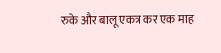रुके और बालू एकत्र कर एक माह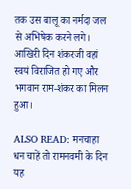तक उस बालू का नर्मदा जल से अभिषेक करने लगे। आखिरी दिन शंकरजी वहां स्वयं विराजित हो गए और भगवान राम-शंकर का मिलन हुआ।

ALSO READ: मनचाहा धन चाहें तो रामनवमी के दिन यह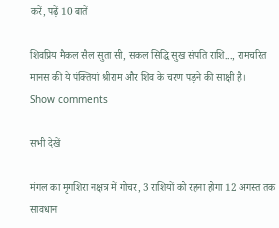करें, पढ़ें 10 बातें

शिवप्रिय मैकल सैल सुता सी, सकल सिद्धि सुख संपति राशि..., रामचरित मानस की ये पंक्तियां श्रीराम और शिव के चरण पड़ने की साक्षी है।
Show comments

सभी देखें

मंगल का मृगशिरा नक्षत्र में गोचर, 3 राशियों को रहना होगा 12 अगस्त तक सावधान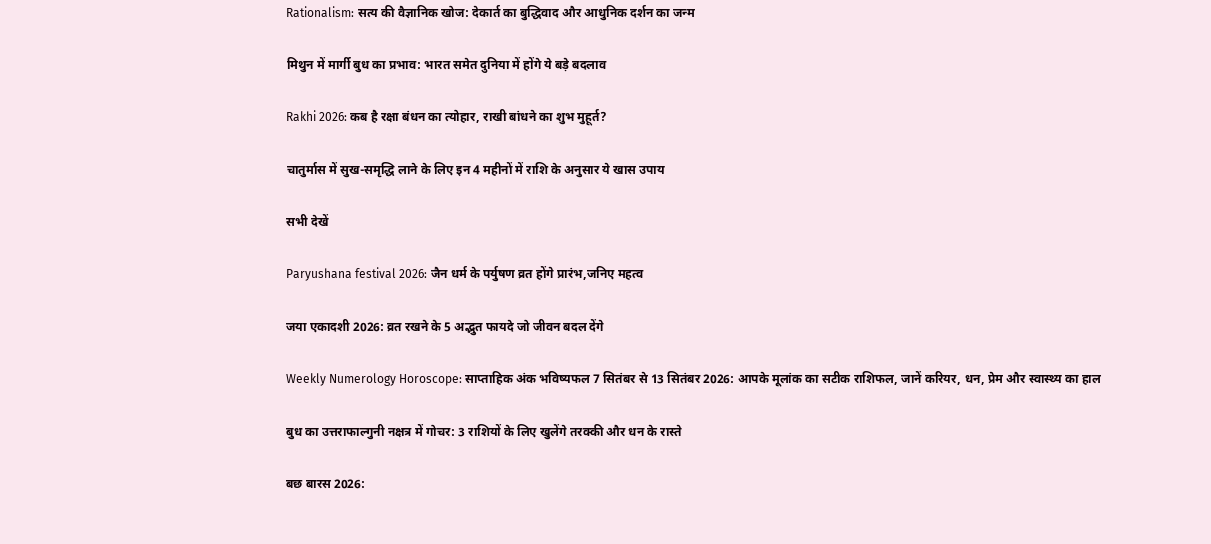Rationalism: सत्य की वैज्ञानिक खोज: देकार्त का बुद्धिवाद और आधुनिक दर्शन का जन्म

मिथुन में मार्गी बुध का प्रभाव: भारत समेत दुनिया में होंगे ये बड़े बदलाव

Rakhi 2026: कब है रक्षा बंधन का त्योहार, राखी बांधने का शुभ मुहूर्त?

चातुर्मास में सुख-समृद्धि लाने के लिए इन 4 महीनों में राशि के अनुसार ये खास उपाय

सभी देखें

Paryushana festival 2026: जैन धर्म के पर्युषण व्रत होंगे प्रारंभ,जनिए महत्व

जया एकादशी 2026: व्रत रखने के 5 अद्भुत फायदे जो जीवन बदल देंगे

Weekly Numerology Horoscope: साप्ताहिक अंक भविष्यफल 7 सितंबर से 13 सितंबर 2026: आपके मूलांक का सटीक राशिफल, जानें करियर, धन, प्रेम और स्वास्थ्य का हाल

बुध का उत्तराफाल्गुनी नक्षत्र में गोचर: 3 राशियों के लिए खुलेंगे तरक्की और धन के रास्ते

बछ बारस 2026: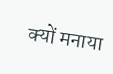क्यों मनाया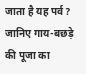जाता है यह पर्व? जानिए गाय-बछड़े की पूजा का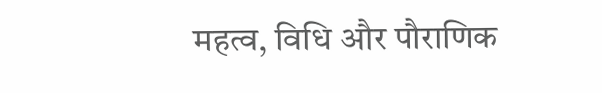महत्व, विधि और पौराणिक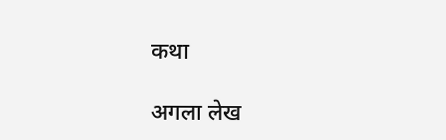कथा

अगला लेख